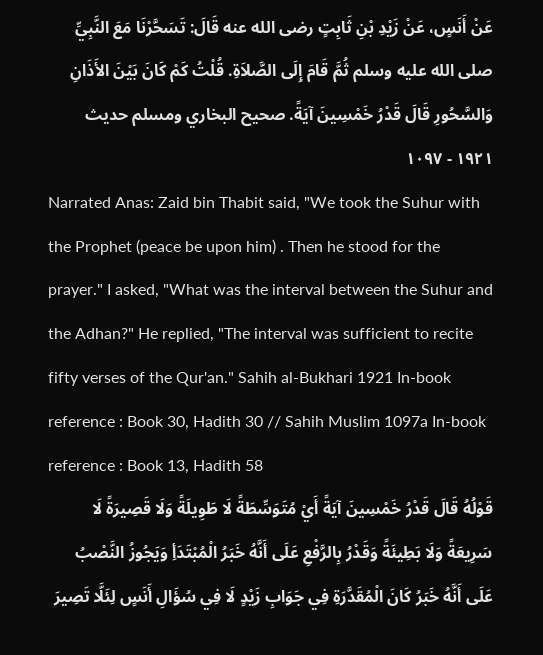عَنْ أَنَسٍ، عَنْ زَيْدِ بْنِ ثَابِتٍ رضى الله عنه قَالَ: تَسَحَّرْنَا مَعَ النَّبِيِّ صلى الله عليه وسلم ثُمَّ قَامَ إِلَى الصَّلاَةِ. قُلْتُ كَمْ كَانَ بَيْنَ الأَذَانِ وَالسَّحُورِ قَالَ قَدْرُ خَمْسِينَ آيَةً. صحيح البخاري ومسلم حديث ١٩٢١ - ١٠٩٧
Narrated Anas: Zaid bin Thabit said, "We took the Suhur with the Prophet (peace be upon him) . Then he stood for the prayer." I asked, "What was the interval between the Suhur and the Adhan?" He replied, "The interval was sufficient to recite fifty verses of the Qur'an." Sahih al-Bukhari 1921 In-book reference : Book 30, Hadith 30 // Sahih Muslim 1097a In-book reference : Book 13, Hadith 58
قَوْلُهُ قَالَ قَدْرُ خَمْسِينَ آيَةً أَيْ مُتَوَسِّطَةً لَا طَوِيلَةً وَلَا قَصِيرَةً لَا سَرِيعَةً وَلَا بَطِيئَةً وَقَدْرُ بِالرَّفْعِ عَلَى أَنَّهُ خَبَرُ الْمُبْتَدَأِ وَيَجُوزُ النَّصْبُ عَلَى أَنَّهُ خَبَرُ كَانَ الْمُقَدَّرَةِ فِي جَوَابِ زَيْدٍ لَا فِي سُؤَالِ أَنَسٍ لِئَلَّا تَصِيرَ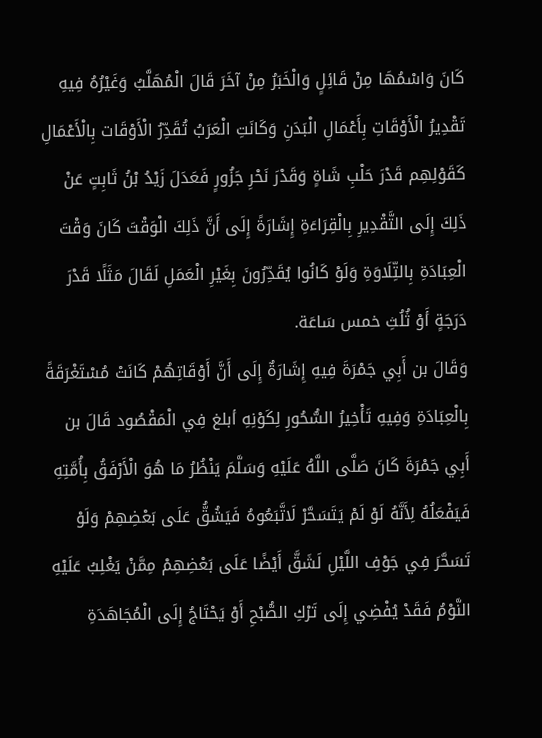كَانَ وَاسْمُهَا مِنْ قَائِلٍ وَالْخَبَرُ مِنْ آخَرَ قَالَ الْمُهَلَّبُ وَغَيْرُهُ فِيهِ تَقْدِيرُ الْأَوْقَاتِ بِأَعْمَالِ الْبَدَنِ وَكَانَتِ الْعَرَبُ تُقَدِّرُ الْأَوْقَات بِالْأَعْمَالِ كَقَوْلِهِم قَدْرَ حَلْبِ شَاةٍ وَقَدْرَ نَحْرِ جَزُورٍ فَعَدَلَ زَيْدُ بْنُ ثَابِتٍ عَنْ ذَلِكَ إِلَى التَّقْدِيرِ بِالْقِرَاءَةِ إِشَارَةً إِلَى أَنَّ ذَلِكَ الْوَقْتَ كَانَ وَقْتَ الْعِبَادَةِ بِالتِّلَاوَةِ وَلَوْ كَانُوا يُقَدِّرُونَ بِغَيْرِ الْعَمَلِ لَقَالَ مَثَلًا قَدْرَ دَرَجَةٍ أَوْ ثُلُثِ خمس سَاعَة.
وَقَالَ بن أَبِي جَمْرَةَ فِيهِ إِشَارَةٌ إِلَى أَنَّ أَوْقَاتِهُمْ كَانَتْ مُسْتَغْرَقَةً بِالْعِبَادَةِ وَفِيهِ تَأْخِيرُ السُّحُورِ لِكَوْنِهِ أبلغ فِي الْمَقْصُود قَالَ بن أَبِي جَمْرَةَ كَانَ صَلَّى اللَّهُ عَلَيْهِ وَسَلَّمَ يَنْظُرُ مَا هُوَ الْأَرْفَقُ بِأُمَّتِهِ فَيَفْعَلُهُ لِأَنَّهُ لَوْ لَمْ يَتَسَحَّرْ لَاتَّبَعُوهُ فَيَشُقُّ عَلَى بَعْضِهِمْ وَلَوْ تَسَحَّرَ فِي جَوْفِ اللَّيْلِ لَشَقَّ أَيْضًا عَلَى بَعْضِهِمْ مِمَّنْ يَغْلِبُ عَلَيْهِ النَّوْمُ فَقَدْ يُفْضِي إِلَى تَرْكِ الصُّبْحِ أَوْ يَحْتَاجُ إِلَى الْمُجَاهَدَةِ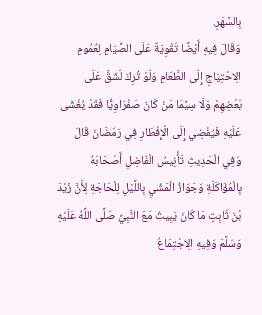بِالسَّهَرِ.
وَقَالَ فِيهِ أَيْضًا تَقْوِيَةٌ عَلَى الصِّيَامِ لِعُمُومِ الِاحْتِيَاجِ إِلَى الطَّعَامِ وَلَوْ تُرِكَ لَشَقَّ عَلَى بَعْضِهِمْ وَلَا سِيَّمَا مَنْ كَانَ صَفْرَاوِيًّا فَقَدْ يُغْشَى عَلَيْهِ فَيُفْضِي إِلَى الْإِفْطَارِ فِي رَمَضَانَ قَالَ وَفِي الْحَدِيثِ تَأْنِيسُ الْفَاضِلِ أَصْحَابَهُ بِالْمُؤَاكَلَةِ وَجَوَازُ الْمَشْيِ بِاللَّيْلِ لِلْحَاجَةِ لِأَنَّ زَيْدَ بْنَ ثَابِتٍ مَا كَانَ يَبِيتُ مَعَ النَّبِيِّ صَلَّى اللَّهُ عَلَيْهِ وَسَلَّمَ وَفِيهِ الِاجْتِمَاعُ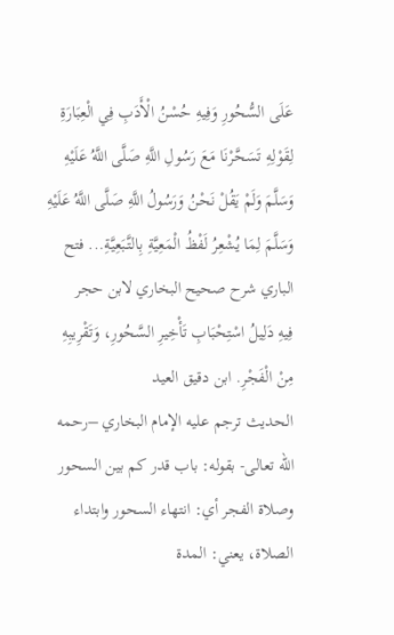عَلَى السُّحُورِ وَفِيهِ حُسْنُ الْأَدَبِ فِي الْعِبَارَةِ لِقَوْلِهِ تَسَحَّرْنَا مَعَ رَسُولِ اللَّهِ صَلَّى اللَّهُ عَلَيْهِ وَسَلَّمَ وَلَمْ يَقُلْ نَحْنُ وَرَسُولُ اللَّهِ صَلَّى اللَّهُ عَلَيْهِ وَسَلَّمَ لِمَا يُشْعِرُ لَفْظُ الْمَعِيَّةِ بِالتَّبَعِيَّةِ... فتح الباري شرح صحيح البخاري لابن حجر
فِيهِ دَلِيلُ اسْتِحْبَابِ تَأْخِيرِ السَّحُورِ، وَتَقْرِيبِهِ مِنْ الْفَجْرِ. ابن دقيق العيد
الحديث ترجم عليه الإمام البخاري –رحمه الله تعالى- بقوله: باب قدر كم بين السحور وصلاة الفجر أي: انتهاء السحور وابتداء الصلاة، يعني: المدة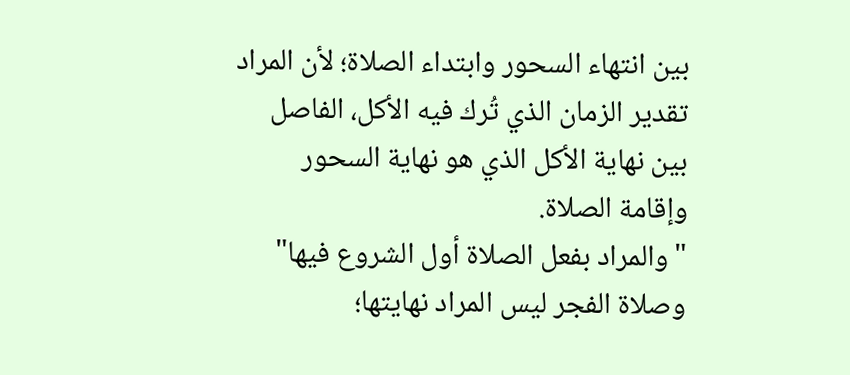بين انتهاء السحور وابتداء الصلاة؛ لأن المراد تقدير الزمان الذي تُرك فيه الأكل، الفاصل بين نهاية الأكل الذي هو نهاية السحور وإقامة الصلاة.
"والمراد بفعل الصلاة أول الشروع فيها" وصلاة الفجر ليس المراد نهايتها؛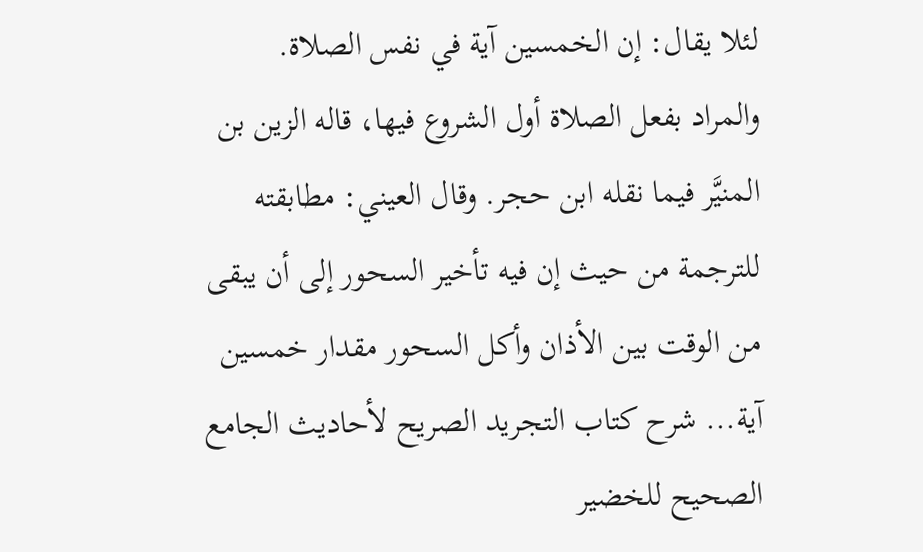لئلا يقال: إن الخمسين آية في نفس الصلاة.
والمراد بفعل الصلاة أول الشروع فيها، قاله الزين بن المنيَّر فيما نقله ابن حجر. وقال العيني: مطابقته للترجمة من حيث إن فيه تأخير السحور إلى أن يبقى من الوقت بين الأذان وأكل السحور مقدار خمسين آية... شرح كتاب التجريد الصريح لأحاديث الجامع الصحيح للخضير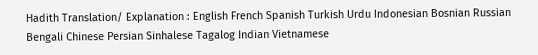Hadith Translation/ Explanation : English French Spanish Turkish Urdu Indonesian Bosnian Russian Bengali Chinese Persian Sinhalese Tagalog Indian Vietnamese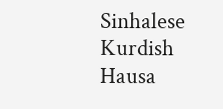Sinhalese Kurdish Hausa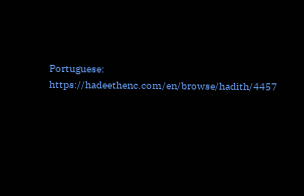Portuguese: https://hadeethenc.com/en/browse/hadith/4457